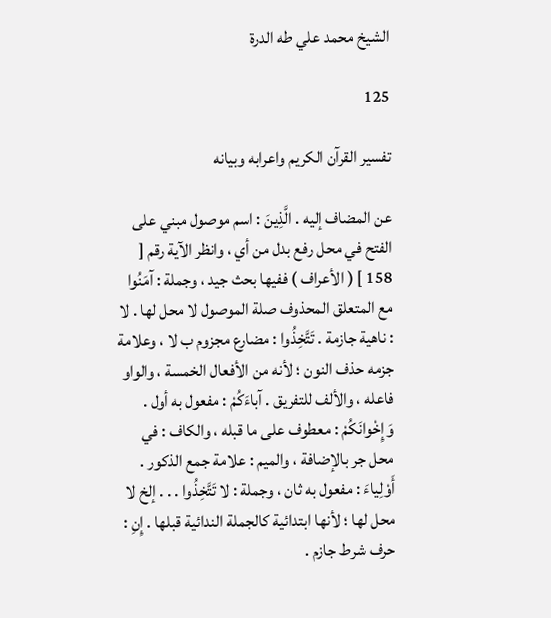الشيخ محمد علي طه الدرة

125

تفسير القرآن الكريم واعرابه وبيانه

عن المضاف إليه . الَّذِينَ : اسم موصول مبني على الفتح في محل رفع بدل من أي ، وانظر الآية رقم [ 158 ] ( الأعراف ) ففيها بحث جيد ، وجملة : آمَنُوا مع المتعلق المحذوف صلة الموصول لا محل لها . لا : ناهية جازمة . تَتَّخِذُوا : مضارع مجزوم ب لا ، وعلامة جزمه حذف النون ؛ لأنه من الأفعال الخمسة ، والواو فاعله ، والألف للتفريق . آباءَكُمْ : مفعول به أول . وَإِخْوانَكُمْ : معطوف على ما قبله ، والكاف : في محل جر بالإضافة ، والميم : علامة جمع الذكور . أَوْلِياءَ : مفعول به ثان ، وجملة : لا تَتَّخِذُوا . . . إلخ لا محل لها ؛ لأنها ابتدائية كالجملة الندائية قبلها . إِنِ : حرف شرط جازم .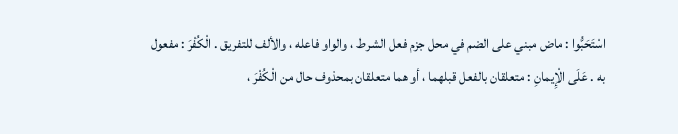اسْتَحَبُّوا : ماض مبني على الضم في محل جزم فعل الشرط ، والواو فاعله ، والألف للتفريق . الْكُفْرَ : مفعول به . عَلَى الْإِيمانِ : متعلقان بالفعل قبلهما ، أو هما متعلقان بمحذوف حال من الْكُفْرَ ،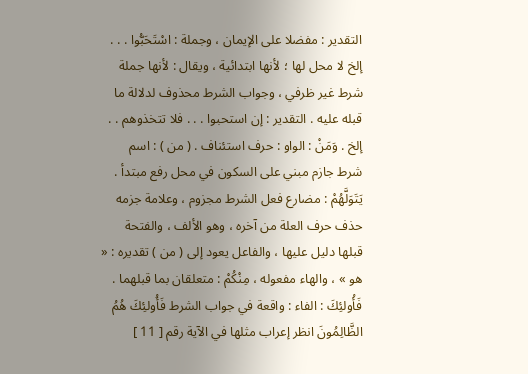التقدير : مفضلا على الإيمان ، وجملة : اسْتَحَبُّوا . . . إلخ لا محل لها ؛ لأنها ابتدائية ، ويقال : لأنها جملة شرط غير ظرفي ، وجواب الشرط محذوف لدلالة ما قبله عليه . التقدير : إن استحبوا . . . فلا تتخذوهم . . إلخ . وَمَنْ : الواو : حرف استئناف . ( من ) : اسم شرط جازم مبني على السكون في محل رفع مبتدأ . يَتَوَلَّهُمْ : مضارع فعل الشرط مجزوم ، وعلامة جزمه حذف حرف العلة من آخره ، وهو الألف ، والفتحة قبلها دليل عليها ، والفاعل يعود إلى ( من ) تقديره : « هو » ، والهاء مفعوله ، مِنْكُمْ : متعلقان بما قبلهما . فَأُولئِكَ : الفاء : واقعة في جواب الشرط فَأُولئِكَ هُمُ الظَّالِمُونَ انظر إعراب مثلها في الآية رقم [ 11 ]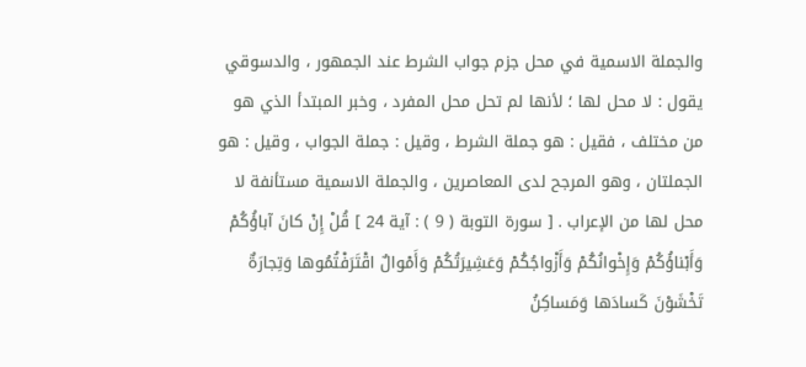والجملة الاسمية في محل جزم جواب الشرط عند الجمهور ، والدسوقي يقول : لا محل لها ؛ لأنها لم تحل محل المفرد ، وخبر المبتدأ الذي هو من مختلف ، فقيل : هو جملة الشرط ، وقيل : جملة الجواب ، وقيل : هو الجملتان ، وهو المرجح لدى المعاصرين ، والجملة الاسمية مستأنفة لا محل لها من الإعراب . [ سورة التوبة ( 9 ) : آية 24 ] قُلْ إِنْ كانَ آباؤُكُمْ وَأَبْناؤُكُمْ وَإِخْوانُكُمْ وَأَزْواجُكُمْ وَعَشِيرَتُكُمْ وَأَمْوالٌ اقْتَرَفْتُمُوها وَتِجارَةٌ تَخْشَوْنَ كَسادَها وَمَساكِنُ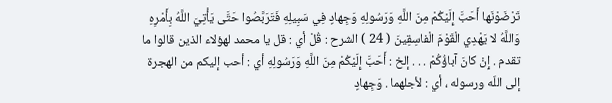تَرْضَوْنَها أَحَبَّ إِلَيْكُمْ مِنَ اللَّهِ وَرَسُولِهِ وَجِهادٍ فِي سَبِيلِهِ فَتَرَبَّصُوا حَتَّى يَأْتِيَ اللَّهُ بِأَمْرِهِ وَاللَّهُ لا يَهْدِي الْقَوْمَ الْفاسِقِينَ ( 24 ) الشرح : قُلْ أي : قل يا محمد لهؤلاء الذين قالوا ما تقدم . إِنْ كانَ آباؤُكُمْ . . . إلخ : أَحَبَّ إِلَيْكُمْ مِنَ اللَّهِ وَرَسُولِهِ أي : أحب إليكم من الهجرة إلى اللّه ورسوله ، أي : لأجلهما . وَجِهادٍ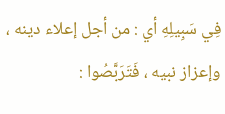فِي سَبِيلِهِ أي : من أجل إعلاء دينه ، وإعزاز نبيه ، فَتَرَبَّصُوا :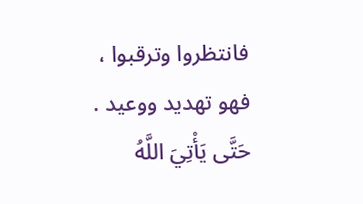فانتظروا وترقبوا ، فهو تهديد ووعيد . حَتَّى يَأْتِيَ اللَّهُ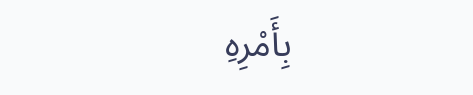بِأَمْرِهِ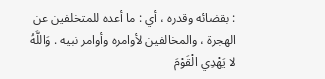: بقضائه وقدره ، أي : ما أعده للمتخلفين عن الهجرة ، والمخالفين لأوامره وأوامر نبيه . وَاللَّهُ لا يَهْدِي الْقَوْمَ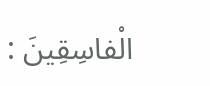الْفاسِقِينَ :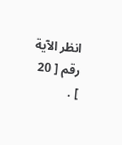انظر الآية رقم [ 20 ] .